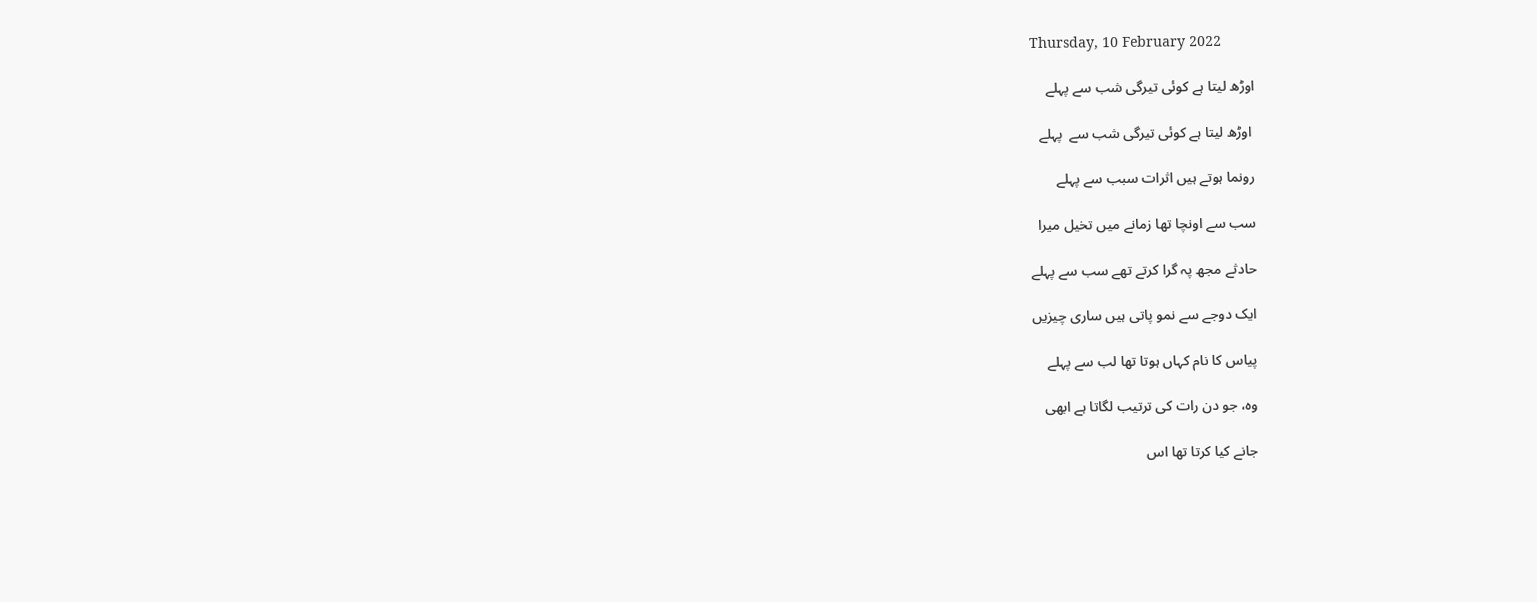Thursday, 10 February 2022

اوڑھ لیتا ہے کوئی تیرگی شب سے پہلے

 اوڑھ لیتا ہے کوئی تیرگی شب سے  پہلے

رونما ہوتے ہیں اثرات سبب سے پہلے

سب سے اونچا تھا زمانے میں تخیل میرا

حادثے مجھ پہ گرا کرتے تھے سب سے پہلے

ایک دوجے سے نمو پاتی ہیں ساری چیزیں

پیاس کا نام کہاں ہوتا تھا لب سے پہلے

وہ، جو دن رات کی ترتیب لگاتا ہے ابھی

جانے کیا کرتا تھا اس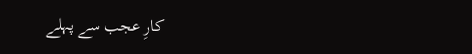کارِ عجب سے پہلے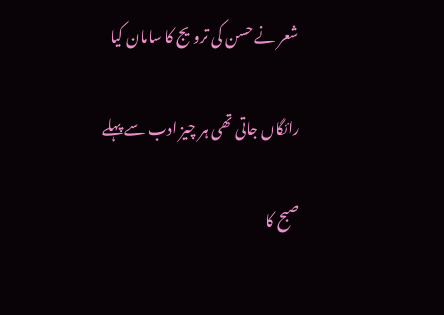شعر نے حسن کی ترویج کا سامان کیا

رائگاں جاتی تھی ہر چیز ادب سے پہلے

صبح کا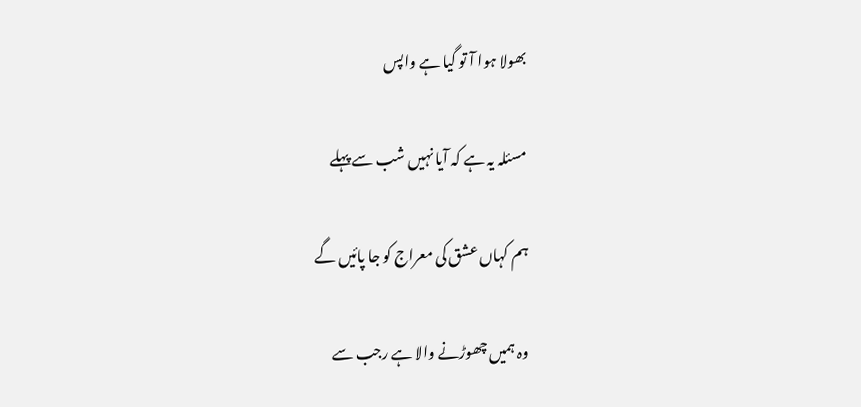بھولا ہوا آ تو گیا ہے واپس

مسئلہ یہ ہے کہ آیا نہیں شب سے پہلے

ہم کہاں عشق کی معراج کو جا پائیں گے

وہ ہمیں چھوڑنے والا ہے رجب سے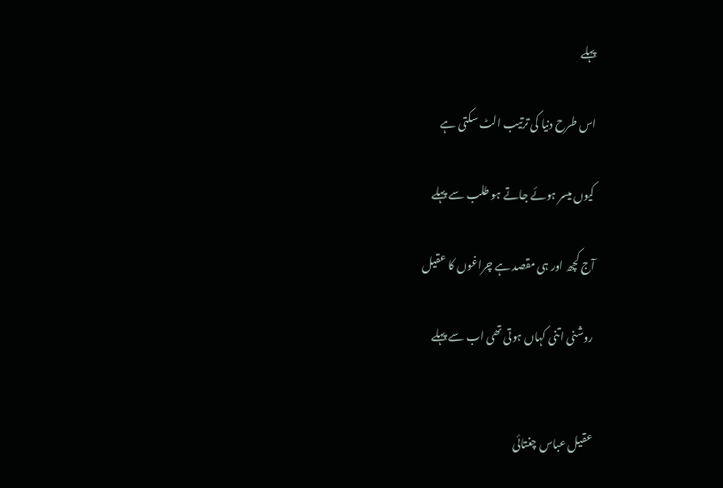پہلے

اس طرح دنیا کی ترتیب الٹ سکتی ہے

کیوں میسر ہوئے جاتے ہو طلب سے پہلے

آج کچھ اور ہی مقصد ہے چراغوں کا عقیل

روشنی اتنی کہاں ہوتی تھی اب سے پہلے


عقیل عباس چغتائی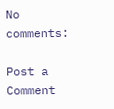No comments:

Post a Comment